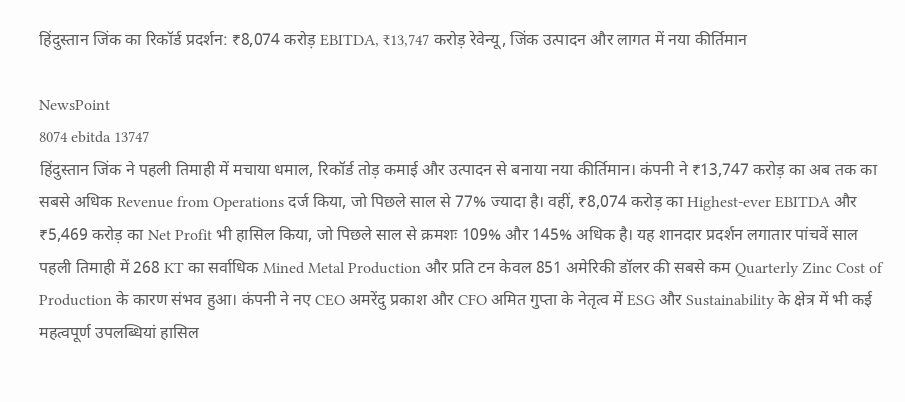हिंदुस्तान जिंक का रिकॉर्ड प्रदर्शन: ₹8,074 करोड़ EBITDA, ₹13,747 करोड़ रेवेन्यू, जिंक उत्पादन और लागत में नया कीर्तिमान

NewsPoint
8074 ebitda 13747
हिंदुस्तान जिंक ने पहली तिमाही में मचाया धमाल, रिकॉर्ड तोड़ कमाई और उत्पादन से बनाया नया कीर्तिमान। कंपनी ने ₹13,747 करोड़ का अब तक का सबसे अधिक Revenue from Operations दर्ज किया, जो पिछले साल से 77% ज्यादा है। वहीं, ₹8,074 करोड़ का Highest-ever EBITDA और ₹5,469 करोड़ का Net Profit भी हासिल किया, जो पिछले साल से क्रमशः 109% और 145% अधिक है। यह शानदार प्रदर्शन लगातार पांचवें साल पहली तिमाही में 268 KT का सर्वाधिक Mined Metal Production और प्रति टन केवल 851 अमेरिकी डॉलर की सबसे कम Quarterly Zinc Cost of Production के कारण संभव हुआ। कंपनी ने नए CEO अमरेंदु प्रकाश और CFO अमित गुप्ता के नेतृत्व में ESG और Sustainability के क्षेत्र में भी कई महत्वपूर्ण उपलब्धियां हासिल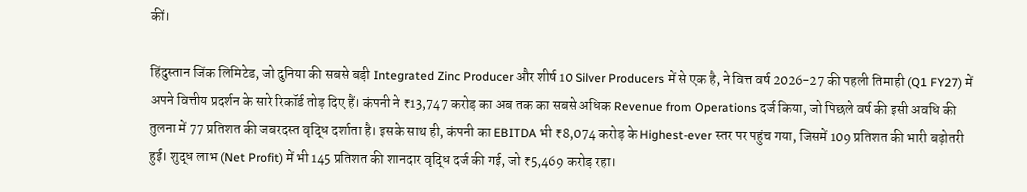कीं।

हिंदुस्तान जिंक लिमिटेड, जो दुनिया की सबसे बड़ी Integrated Zinc Producer और शीर्ष 10 Silver Producers में से एक है, ने वित्त वर्ष 2026-27 की पहली तिमाही (Q1 FY27) में अपने वित्तीय प्रदर्शन के सारे रिकॉर्ड तोड़ दिए हैं। कंपनी ने ₹13,747 करोड़ का अब तक का सबसे अधिक Revenue from Operations दर्ज किया, जो पिछले वर्ष की इसी अवधि की तुलना में 77 प्रतिशत की जबरदस्त वृद्धि दर्शाता है। इसके साथ ही, कंपनी का EBITDA भी ₹8,074 करोड़ के Highest-ever स्तर पर पहुंच गया, जिसमें 109 प्रतिशत की भारी बढ़ोतरी हुई। शुद्ध लाभ (Net Profit) में भी 145 प्रतिशत की शानदार वृद्धि दर्ज की गई, जो ₹5,469 करोड़ रहा।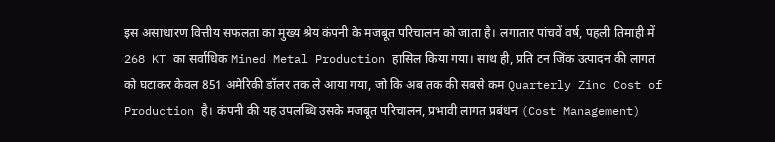इस असाधारण वित्तीय सफलता का मुख्य श्रेय कंपनी के मजबूत परिचालन को जाता है। लगातार पांचवें वर्ष, पहली तिमाही में 268 KT का सर्वाधिक Mined Metal Production हासिल किया गया। साथ ही, प्रति टन जिंक उत्पादन की लागत को घटाकर केवल 851 अमेरिकी डॉलर तक ले आया गया, जो कि अब तक की सबसे कम Quarterly Zinc Cost of Production है। कंपनी की यह उपलब्धि उसके मजबूत परिचालन, प्रभावी लागत प्रबंधन (Cost Management)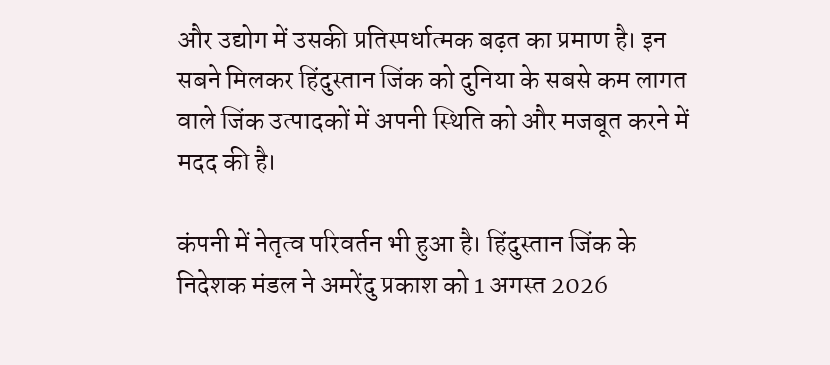और उद्योग में उसकी प्रतिस्पर्धात्मक बढ़त का प्रमाण है। इन सबने मिलकर हिंदुस्तान जिंक को दुनिया के सबसे कम लागत वाले जिंक उत्पादकों में अपनी स्थिति को और मजबूत करने में मदद की है।

कंपनी में नेतृत्व परिवर्तन भी हुआ है। हिंदुस्तान जिंक के निदेशक मंडल ने अमरेंदु प्रकाश को 1 अगस्त 2026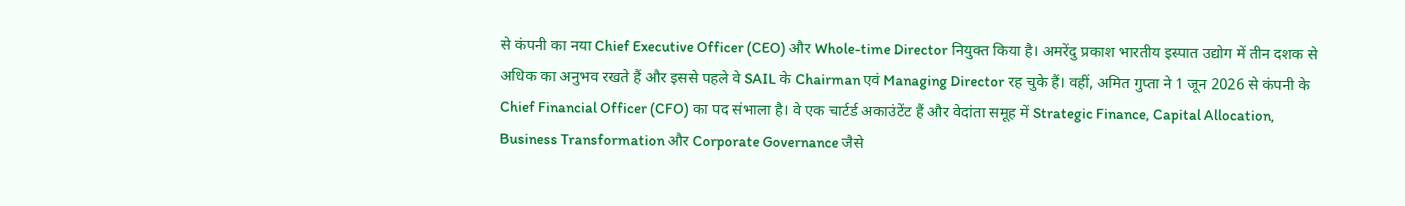से कंपनी का नया Chief Executive Officer (CEO) और Whole-time Director नियुक्त किया है। अमरेंदु प्रकाश भारतीय इस्पात उद्योग में तीन दशक से अधिक का अनुभव रखते हैं और इससे पहले वे SAIL के Chairman एवं Managing Director रह चुके हैं। वहीं, अमित गुप्ता ने 1 जून 2026 से कंपनी के Chief Financial Officer (CFO) का पद संभाला है। वे एक चार्टर्ड अकाउंटेंट हैं और वेदांता समूह में Strategic Finance, Capital Allocation, Business Transformation और Corporate Governance जैसे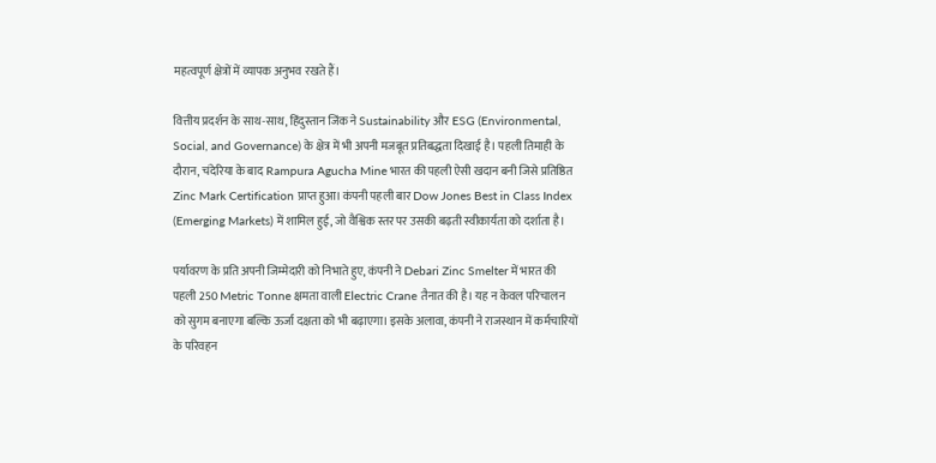महत्वपूर्ण क्षेत्रों में व्यापक अनुभव रखते हैं।

वित्तीय प्रदर्शन के साथ-साथ, हिंदुस्तान जिंक ने Sustainability और ESG (Environmental, Social, and Governance) के क्षेत्र में भी अपनी मजबूत प्रतिबद्धता दिखाई है। पहली तिमाही के दौरान, चंदेरिया के बाद Rampura Agucha Mine भारत की पहली ऐसी खदान बनी जिसे प्रतिष्ठित Zinc Mark Certification प्राप्त हुआ। कंपनी पहली बार Dow Jones Best in Class Index (Emerging Markets) में शामिल हुई, जो वैश्विक स्तर पर उसकी बढ़ती स्वीकार्यता को दर्शाता है।

पर्यावरण के प्रति अपनी जिम्मेदारी को निभाते हुए, कंपनी ने Debari Zinc Smelter में भारत की पहली 250 Metric Tonne क्षमता वाली Electric Crane तैनात की है। यह न केवल परिचालन को सुगम बनाएगा बल्कि ऊर्जा दक्षता को भी बढ़ाएगा। इसके अलावा, कंपनी ने राजस्थान में कर्मचारियों के परिवहन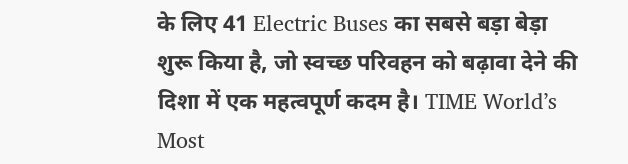के लिए 41 Electric Buses का सबसे बड़ा बेड़ा शुरू किया है, जो स्वच्छ परिवहन को बढ़ावा देने की दिशा में एक महत्वपूर्ण कदम है। TIME World’s Most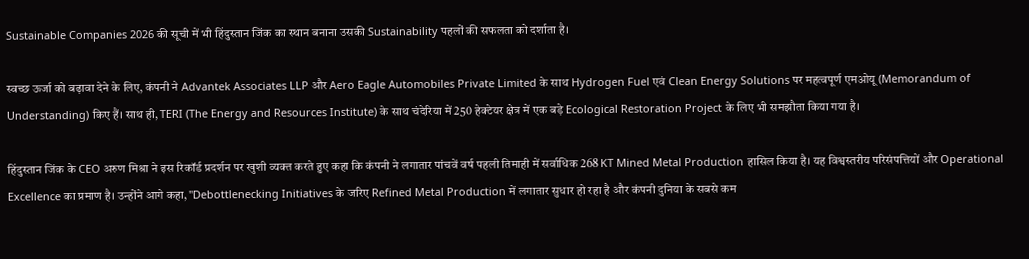Sustainable Companies 2026 की सूची में भी हिंदुस्तान जिंक का स्थान बनाना उसकी Sustainability पहलों की सफलता को दर्शाता है।

स्वच्छ ऊर्जा को बढ़ावा देने के लिए, कंपनी ने Advantek Associates LLP और Aero Eagle Automobiles Private Limited के साथ Hydrogen Fuel एवं Clean Energy Solutions पर महत्वपूर्ण एमओयू (Memorandum of Understanding) किए हैं। साथ ही, TERI (The Energy and Resources Institute) के साथ चंदेरिया में 250 हेक्टेयर क्षेत्र में एक बड़े Ecological Restoration Project के लिए भी समझौता किया गया है।

हिंदुस्तान जिंक के CEO अरुण मिश्रा ने इस रिकॉर्ड प्रदर्शन पर खुशी व्यक्त करते हुए कहा कि कंपनी ने लगातार पांचवें वर्ष पहली तिमाही में सर्वाधिक 268 KT Mined Metal Production हासिल किया है। यह विश्वस्तरीय परिसंपत्तियों और Operational Excellence का प्रमाण है। उन्होंने आगे कहा, "Debottlenecking Initiatives के जरिए Refined Metal Production में लगातार सुधार हो रहा है और कंपनी दुनिया के सबसे कम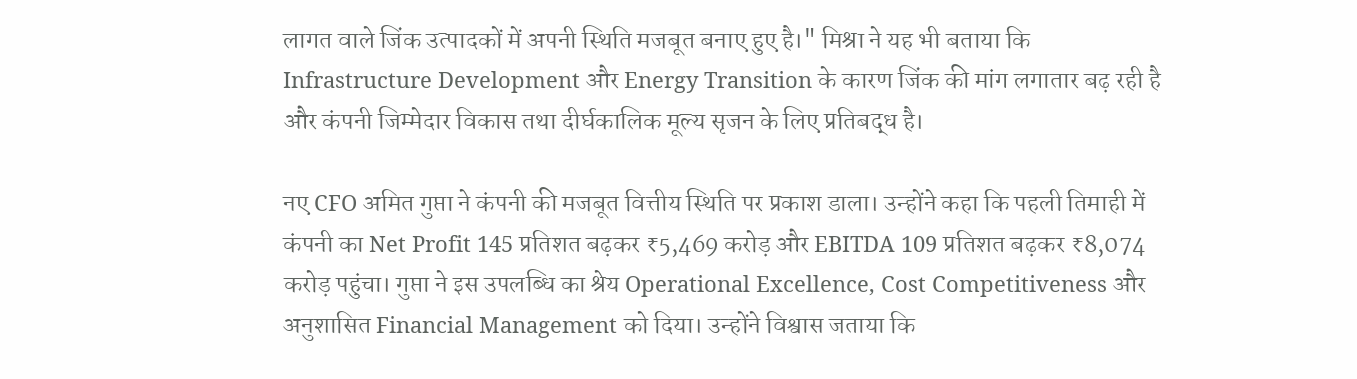लागत वाले जिंक उत्पादकों में अपनी स्थिति मजबूत बनाए हुए है।" मिश्रा ने यह भी बताया कि Infrastructure Development और Energy Transition के कारण जिंक की मांग लगातार बढ़ रही है और कंपनी जिम्मेदार विकास तथा दीर्घकालिक मूल्य सृजन के लिए प्रतिबद्ध है।

नए CFO अमित गुप्ता ने कंपनी की मजबूत वित्तीय स्थिति पर प्रकाश डाला। उन्होंने कहा कि पहली तिमाही में कंपनी का Net Profit 145 प्रतिशत बढ़कर ₹5,469 करोड़ और EBITDA 109 प्रतिशत बढ़कर ₹8,074 करोड़ पहुंचा। गुप्ता ने इस उपलब्धि का श्रेय Operational Excellence, Cost Competitiveness और अनुशासित Financial Management को दिया। उन्होंने विश्वास जताया कि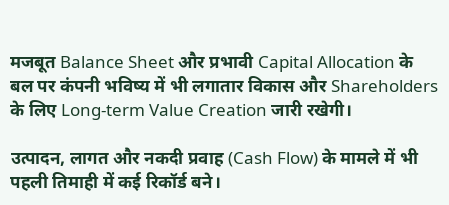मजबूत Balance Sheet और प्रभावी Capital Allocation के बल पर कंपनी भविष्य में भी लगातार विकास और Shareholders के लिए Long-term Value Creation जारी रखेगी।

उत्पादन, लागत और नकदी प्रवाह (Cash Flow) के मामले में भी पहली तिमाही में कई रिकॉर्ड बने।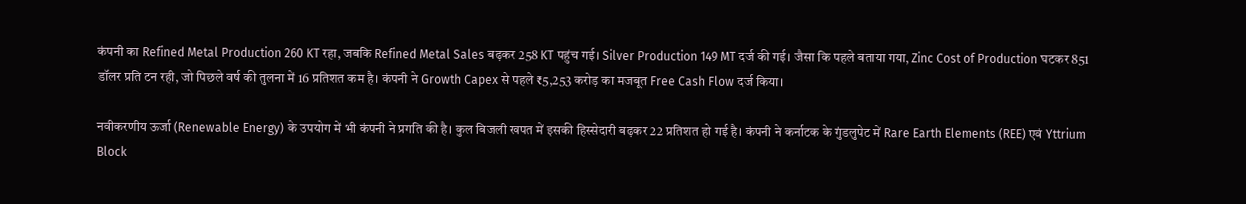कंपनी का Refined Metal Production 260 KT रहा, जबकि Refined Metal Sales बढ़कर 258 KT पहुंच गई। Silver Production 149 MT दर्ज की गई। जैसा कि पहले बताया गया, Zinc Cost of Production घटकर 851 डॉलर प्रति टन रही, जो पिछले वर्ष की तुलना में 16 प्रतिशत कम है। कंपनी ने Growth Capex से पहले ₹5,253 करोड़ का मजबूत Free Cash Flow दर्ज किया।

नवीकरणीय ऊर्जा (Renewable Energy) के उपयोग में भी कंपनी ने प्रगति की है। कुल बिजली खपत में इसकी हिस्सेदारी बढ़कर 22 प्रतिशत हो गई है। कंपनी ने कर्नाटक के गुंडलुपेट में Rare Earth Elements (REE) एवं Yttrium Block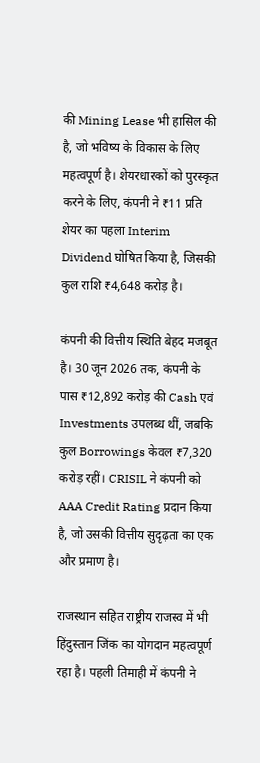की Mining Lease भी हासिल की है, जो भविष्य के विकास के लिए महत्वपूर्ण है। शेयरधारकों को पुरस्कृत करने के लिए, कंपनी ने ₹11 प्रति शेयर का पहला Interim Dividend घोषित किया है, जिसकी कुल राशि ₹4,648 करोड़ है।

कंपनी की वित्तीय स्थिति बेहद मजबूत है। 30 जून 2026 तक, कंपनी के पास ₹12,892 करोड़ की Cash एवं Investments उपलब्ध थीं, जबकि कुल Borrowings केवल ₹7,320 करोड़ रहीं। CRISIL ने कंपनी को AAA Credit Rating प्रदान किया है, जो उसकी वित्तीय सुदृढ़ता का एक और प्रमाण है।

राजस्थान सहित राष्ट्रीय राजस्व में भी हिंदुस्तान जिंक का योगदान महत्वपूर्ण रहा है। पहली तिमाही में कंपनी ने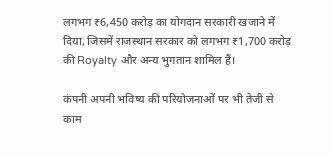लगभग ₹6,450 करोड़ का योगदान सरकारी खजाने में दिया, जिसमें राजस्थान सरकार को लगभग ₹1,700 करोड़ की Royalty और अन्य भुगतान शामिल हैं।

कंपनी अपनी भविष्य की परियोजनाओं पर भी तेजी से काम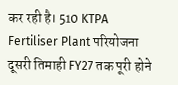कर रही है। 510 KTPA Fertiliser Plant परियोजना दूसरी तिमाही FY27 तक पूरी होने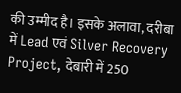की उम्मीद है। इसके अलावा, दरीबा में Lead एवं Silver Recovery Project, देबारी में 250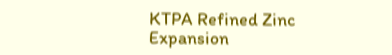KTPA Refined Zinc Expansion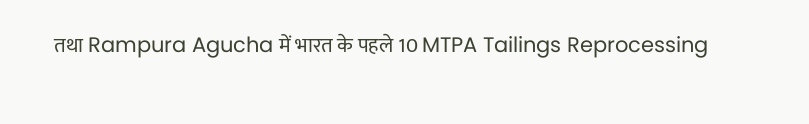तथा Rampura Agucha में भारत के पहले 10 MTPA Tailings Reprocessing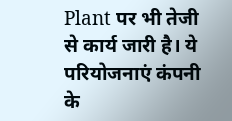Plant पर भी तेजी से कार्य जारी है। ये परियोजनाएं कंपनी के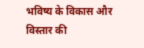भविष्य के विकास और विस्तार की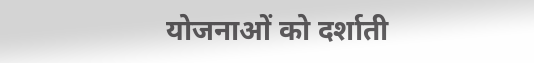योजनाओं को दर्शाती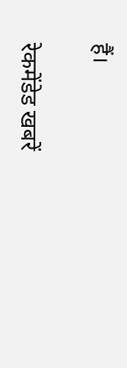हैं।

रेकमेंडेड खबरें